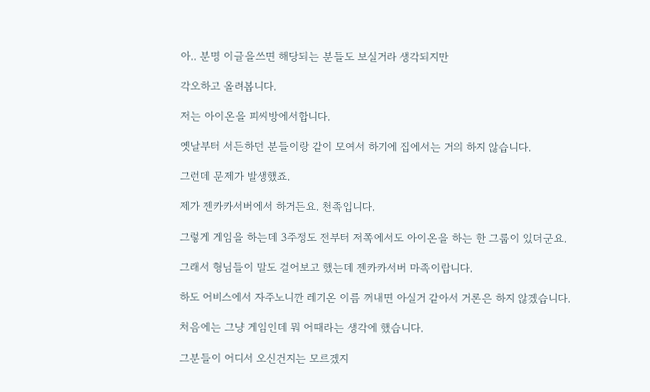아.. 분명 이글을쓰면 해당되는 분들도 보실거라 생각되지만

각오하고 올려봅니다.

저는 아이온을 피씨방에서합니다.

옛날부터 서든하던 분들이랑 같이 모여서 하기에 집에서는 거의 하지 않습니다.

그런데 문제가 발생했죠.

제가 젠카카서버에서 하거든요. 천족입니다.

그렇게 게임을 하는데 3주정도 전부터 저쪽에서도 아이온을 하는 한 그룹이 있더군요.

그래서 형님들이 말도 걸어보고 했는데 젠카카서버 마족이랍니다.

하도 어비스에서 자주노니깐 레기온 이름 꺼내면 아실거 같아서 거론은 하지 않겠습니다.

처음에는 그냥 게임인데 뭐 어때라는 생각에 했습니다.

그분들이 어디서 오신건지는 모르겠지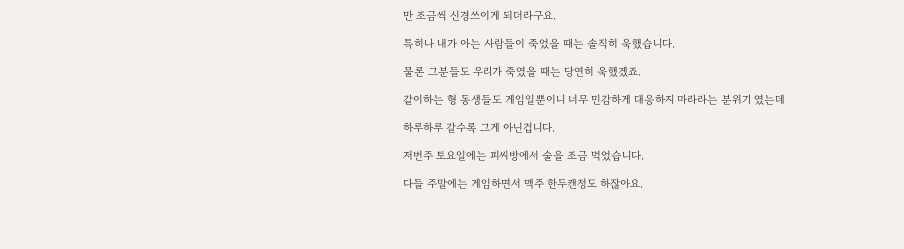만 조금씩 신경쓰이게 되더라구요.

특히나 내가 아는 사람들이 죽었을 때는 솔직히 욱했습니다.

물론 그분들도 우리가 죽였을 때는 당연히 욱했겠죠.

같이하는 형 동생들도 게임일뿐이니 너무 민감하게 대응하지 마라라는 분위기 였는데

하루하루 갈수록 그게 아닌겁니다.

저번주 토요일에는 피씨방에서 술을 조금 먹었습니다.

다들 주말에는 게임하면서 맥주 한두캔정도 하잖아요.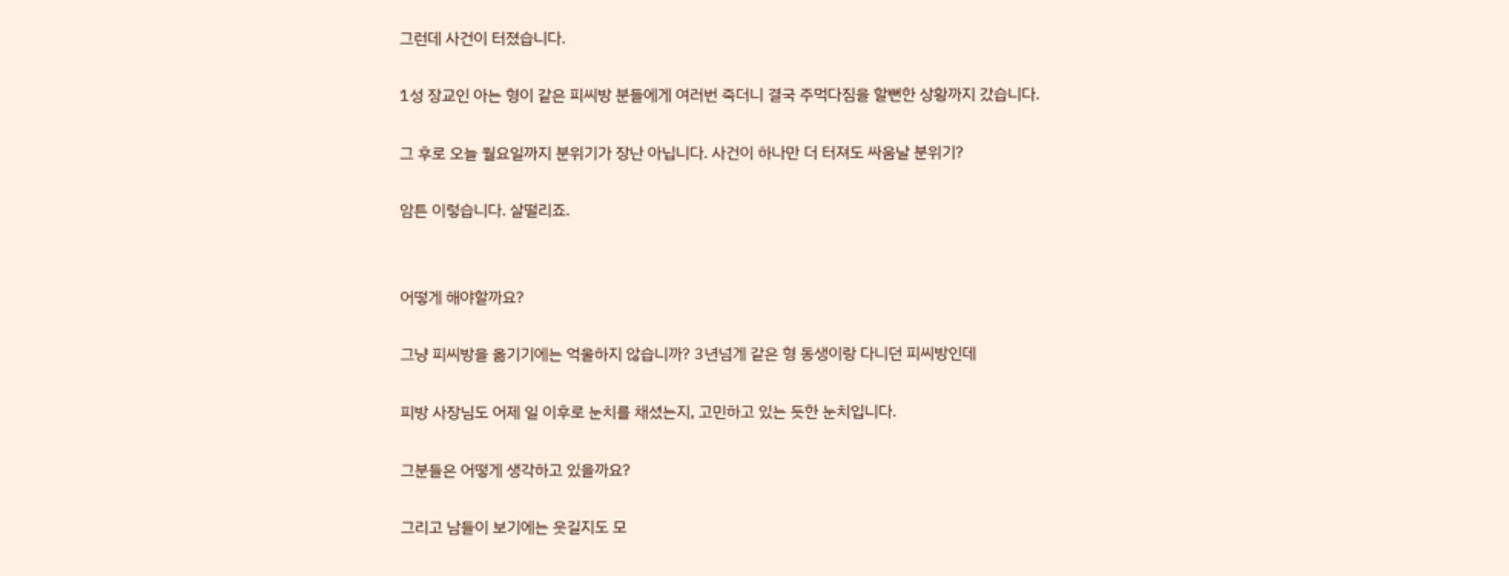그런데 사건이 터졌습니다.

1성 장교인 아는 형이 같은 피씨방 분들에게 여러번 죽더니 결국 주먹다짐을 할뻔한 상황까지 갔습니다.

그 후로 오늘 월요일까지 분위기가 장난 아닙니다. 사건이 하나만 더 터져도 싸움날 분위기?

암튼 이렇습니다. 살떨리죠.


어떻게 해야할까요?

그냥 피씨방을 옮기기에는 억울하지 않습니까? 3년넘게 같은 형 동생이랑 다니던 피씨방인데

피방 사장님도 어제 일 이후로 눈치를 채셨는지, 고민하고 있는 듯한 눈치입니다.

그분들은 어떻게 생각하고 있을까요?

그리고 남들이 보기에는 웃길지도 모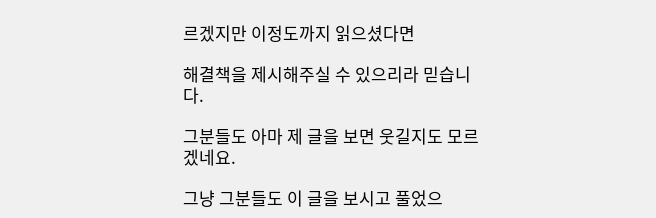르겠지만 이정도까지 읽으셨다면

해결책을 제시해주실 수 있으리라 믿습니다.

그분들도 아마 제 글을 보면 웃길지도 모르겠네요.

그냥 그분들도 이 글을 보시고 풀었으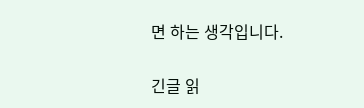면 하는 생각입니다.

긴글 읽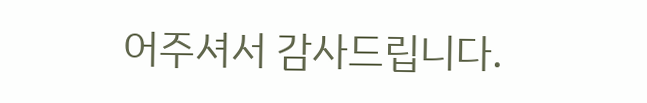어주셔서 감사드립니다.